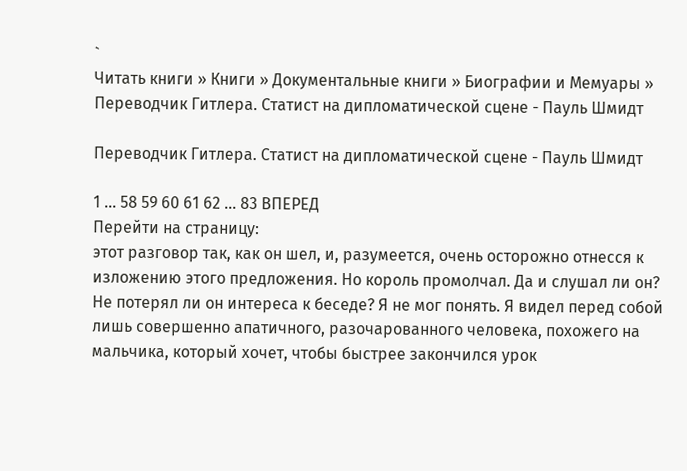`
Читать книги » Книги » Документальные книги » Биографии и Мемуары » Переводчик Гитлера. Статист на дипломатической сцене - Пауль Шмидт

Переводчик Гитлера. Статист на дипломатической сцене - Пауль Шмидт

1 ... 58 59 60 61 62 ... 83 ВПЕРЕД
Перейти на страницу:
этот разговор так, как он шел, и, разумеется, очень осторожно отнесся к изложению этого предложения. Но король промолчал. Да и слушал ли он? Не потерял ли он интереса к беседе? Я не мог понять. Я видел перед собой лишь совершенно апатичного, разочарованного человека, похожего на мальчика, который хочет, чтобы быстрее закончился урок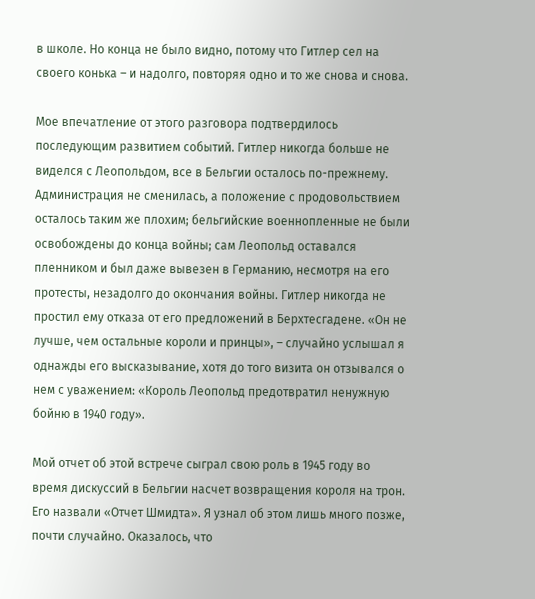в школе. Но конца не было видно, потому что Гитлер сел на своего конька – и надолго, повторяя одно и то же снова и снова.

Мое впечатление от этого разговора подтвердилось последующим развитием событий. Гитлер никогда больше не виделся с Леопольдом, все в Бельгии осталось по-прежнему. Администрация не сменилась, а положение с продовольствием осталось таким же плохим; бельгийские военнопленные не были освобождены до конца войны; сам Леопольд оставался пленником и был даже вывезен в Германию, несмотря на его протесты, незадолго до окончания войны. Гитлер никогда не простил ему отказа от его предложений в Берхтесгадене. «Он не лучше, чем остальные короли и принцы», – случайно услышал я однажды его высказывание, хотя до того визита он отзывался о нем с уважением: «Король Леопольд предотвратил ненужную бойню в 1940 году».

Мой отчет об этой встрече сыграл свою роль в 1945 году во время дискуссий в Бельгии насчет возвращения короля на трон. Его назвали «Отчет Шмидта». Я узнал об этом лишь много позже, почти случайно. Оказалось, что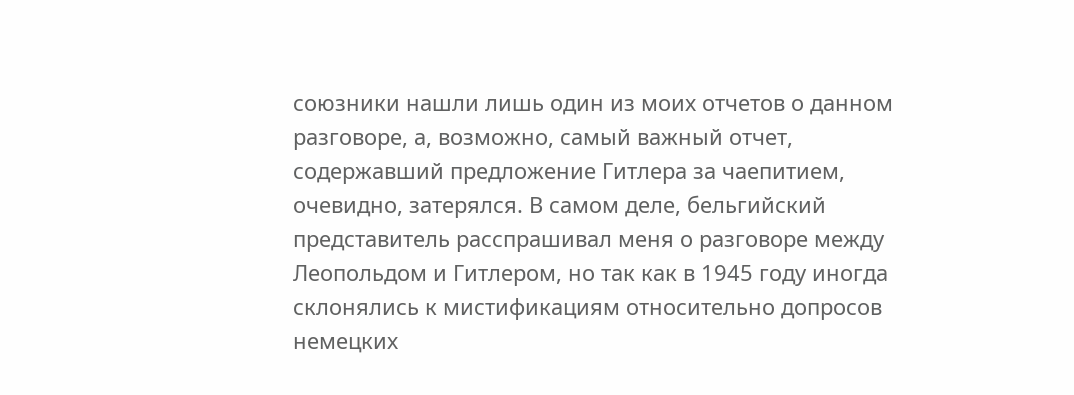союзники нашли лишь один из моих отчетов о данном разговоре, а, возможно, самый важный отчет, содержавший предложение Гитлера за чаепитием, очевидно, затерялся. В самом деле, бельгийский представитель расспрашивал меня о разговоре между Леопольдом и Гитлером, но так как в 1945 году иногда склонялись к мистификациям относительно допросов немецких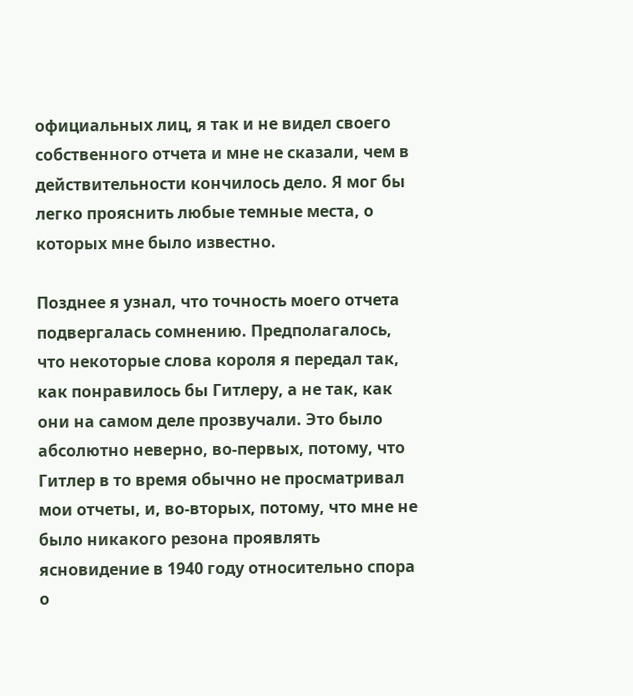официальных лиц, я так и не видел своего собственного отчета и мне не сказали, чем в действительности кончилось дело. Я мог бы легко прояснить любые темные места, о которых мне было известно.

Позднее я узнал, что точность моего отчета подвергалась сомнению. Предполагалось, что некоторые слова короля я передал так, как понравилось бы Гитлеру, а не так, как они на самом деле прозвучали. Это было абсолютно неверно, во-первых, потому, что Гитлер в то время обычно не просматривал мои отчеты, и, во-вторых, потому, что мне не было никакого резона проявлять ясновидение в 1940 году относительно спора о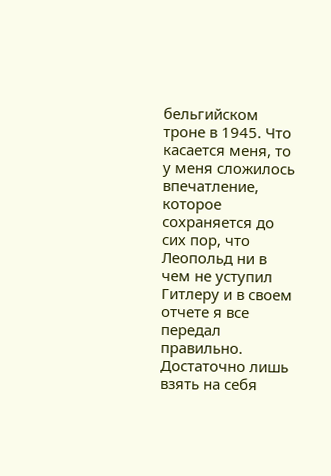бельгийском троне в 1945. Что касается меня, то у меня сложилось впечатление, которое сохраняется до сих пор, что Леопольд ни в чем не уступил Гитлеру и в своем отчете я все передал правильно. Достаточно лишь взять на себя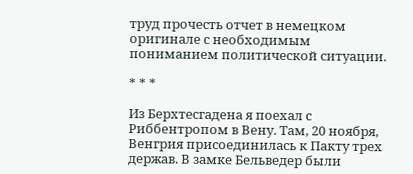труд прочесть отчет в немецком оригинале с необходимым пониманием политической ситуации.

* * *

Из Берхтесгадена я поехал с Риббентропом в Вену. Там, 20 ноября, Венгрия присоединилась к Пакту трех держав. В замке Бельведер были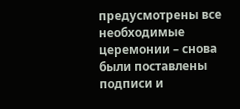предусмотрены все необходимые церемонии – снова были поставлены подписи и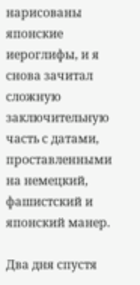нарисованы японские иероглифы, и я снова зачитал сложную заключительную часть с датами, проставленными на немецкий, фашистский и японский манер.

Два дня спустя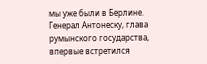мы уже были в Берлине. Генерал Антонеску, глава румынского государства, впервые встретился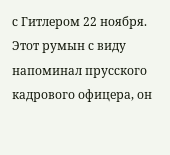с Гитлером 22 ноября. Этот румын с виду напоминал прусского кадрового офицера, он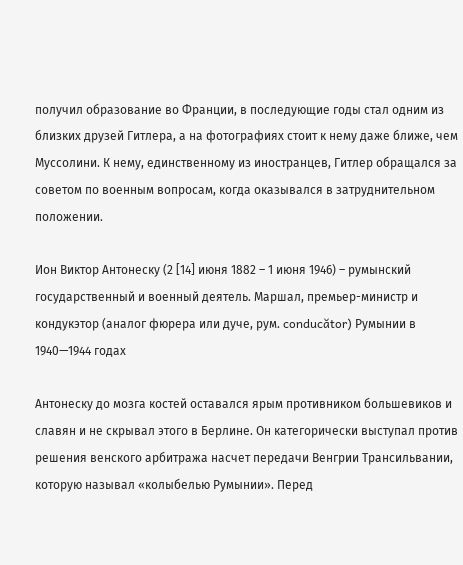получил образование во Франции, в последующие годы стал одним из близких друзей Гитлера, а на фотографиях стоит к нему даже ближе, чем Муссолини. К нему, единственному из иностранцев, Гитлер обращался за советом по военным вопросам, когда оказывался в затруднительном положении.

Ион Виктор Антонеску (2 [14] июня 1882 – 1 июня 1946) – румынский государственный и военный деятель. Маршал, премьер-министр и кондукэтор (аналог фюрера или дуче, рум. conducător) Румынии в 1940—1944 годах

Антонеску до мозга костей оставался ярым противником большевиков и славян и не скрывал этого в Берлине. Он категорически выступал против решения венского арбитража насчет передачи Венгрии Трансильвании, которую называл «колыбелью Румынии». Перед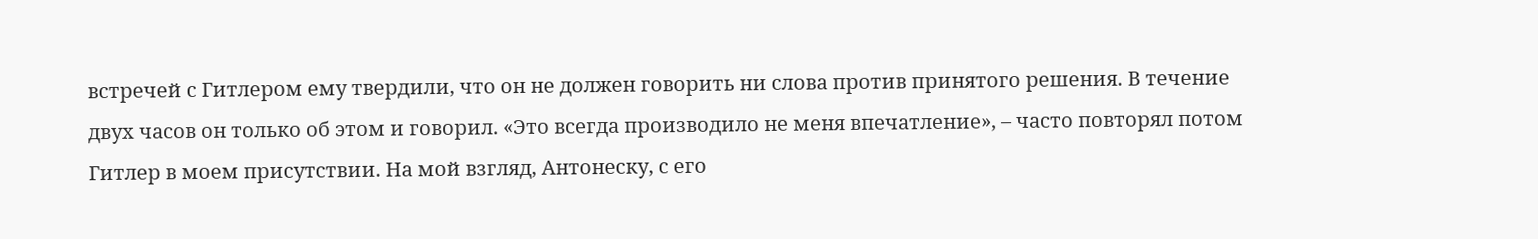встречей с Гитлером ему твердили, что он не должен говорить ни слова против принятого решения. В течение двух часов он только об этом и говорил. «Это всегда производило не меня впечатление», – часто повторял потом Гитлер в моем присутствии. На мой взгляд, Антонеску, с его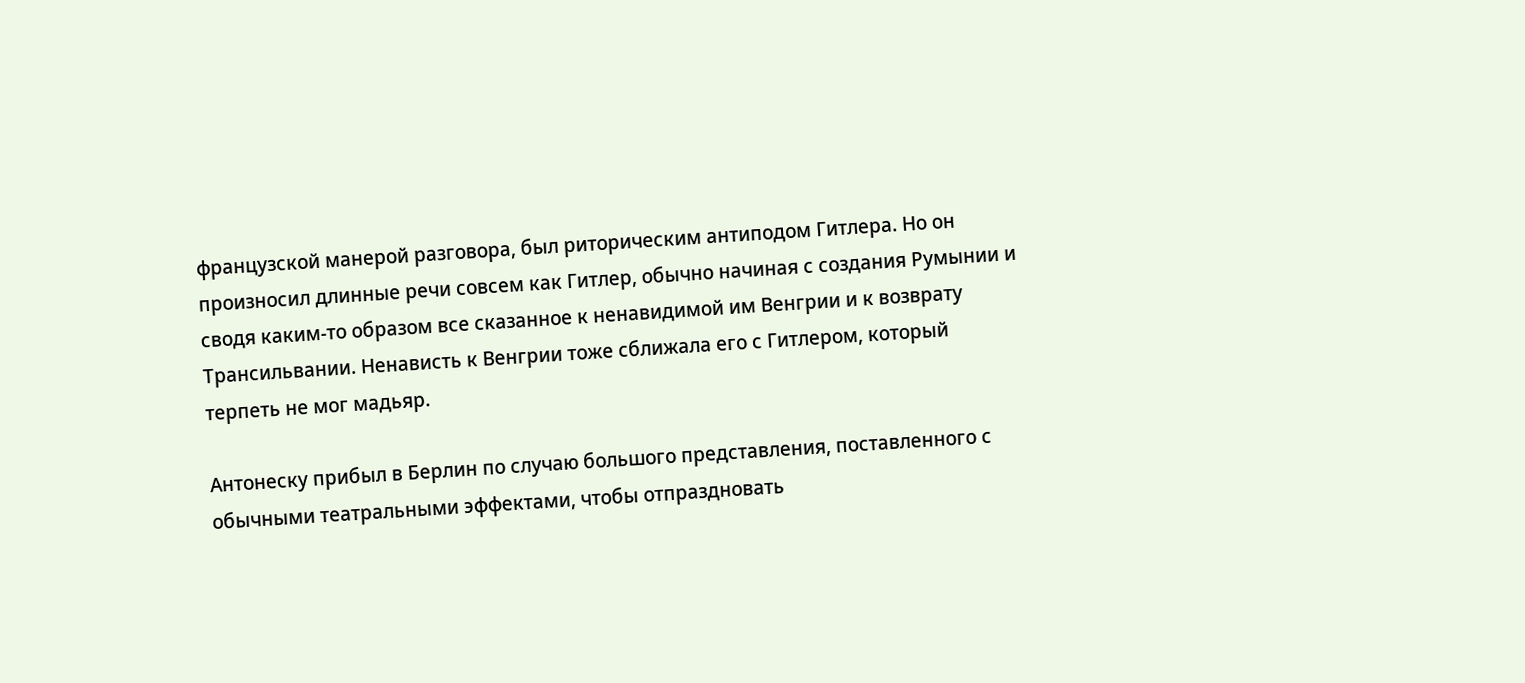французской манерой разговора, был риторическим антиподом Гитлера. Но он произносил длинные речи совсем как Гитлер, обычно начиная с создания Румынии и сводя каким-то образом все сказанное к ненавидимой им Венгрии и к возврату Трансильвании. Ненависть к Венгрии тоже сближала его с Гитлером, который терпеть не мог мадьяр.

Антонеску прибыл в Берлин по случаю большого представления, поставленного с обычными театральными эффектами, чтобы отпраздновать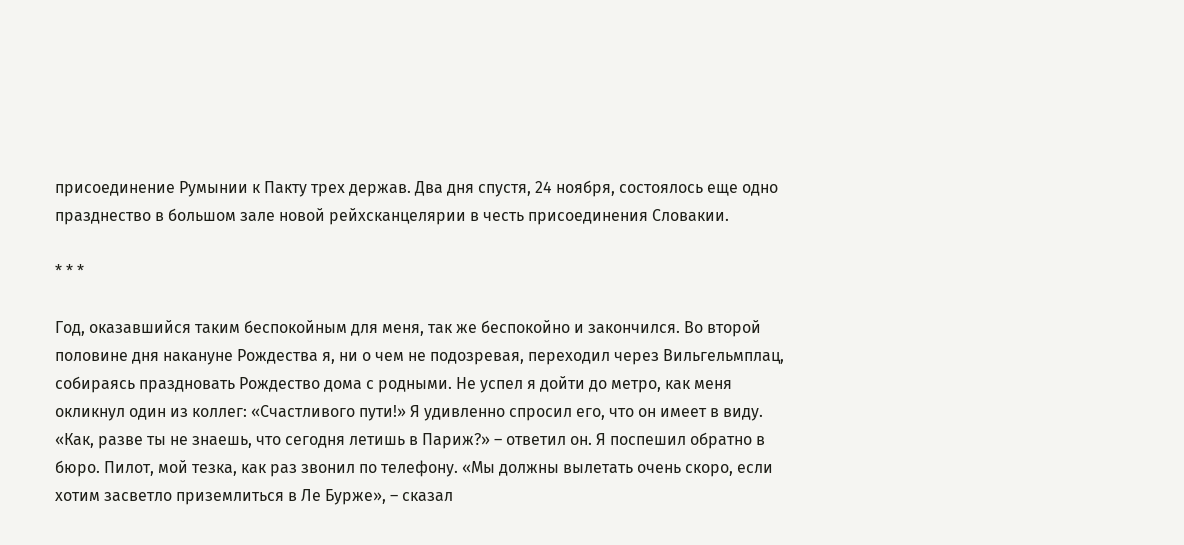присоединение Румынии к Пакту трех держав. Два дня спустя, 24 ноября, состоялось еще одно празднество в большом зале новой рейхсканцелярии в честь присоединения Словакии.

* * *

Год, оказавшийся таким беспокойным для меня, так же беспокойно и закончился. Во второй половине дня накануне Рождества я, ни о чем не подозревая, переходил через Вильгельмплац, собираясь праздновать Рождество дома с родными. Не успел я дойти до метро, как меня окликнул один из коллег: «Счастливого пути!» Я удивленно спросил его, что он имеет в виду. «Как, разве ты не знаешь, что сегодня летишь в Париж?» – ответил он. Я поспешил обратно в бюро. Пилот, мой тезка, как раз звонил по телефону. «Мы должны вылетать очень скоро, если хотим засветло приземлиться в Ле Бурже», – сказал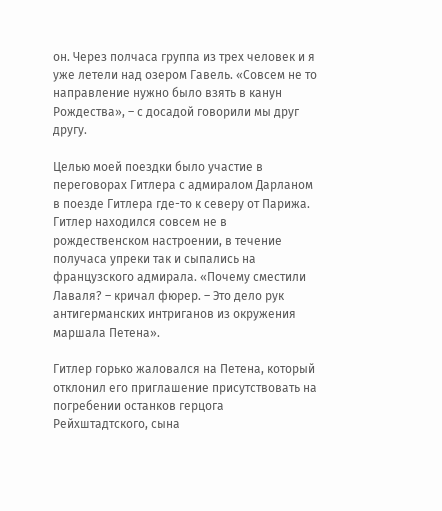он. Через полчаса группа из трех человек и я уже летели над озером Гавель. «Совсем не то направление нужно было взять в канун Рождества», – с досадой говорили мы друг другу.

Целью моей поездки было участие в переговорах Гитлера с адмиралом Дарланом в поезде Гитлера где-то к северу от Парижа. Гитлер находился совсем не в рождественском настроении, в течение получаса упреки так и сыпались на французского адмирала. «Почему сместили Лаваля? – кричал фюрер. – Это дело рук антигерманских интриганов из окружения маршала Петена».

Гитлер горько жаловался на Петена, который отклонил его приглашение присутствовать на погребении останков герцога Рейхштадтского, сына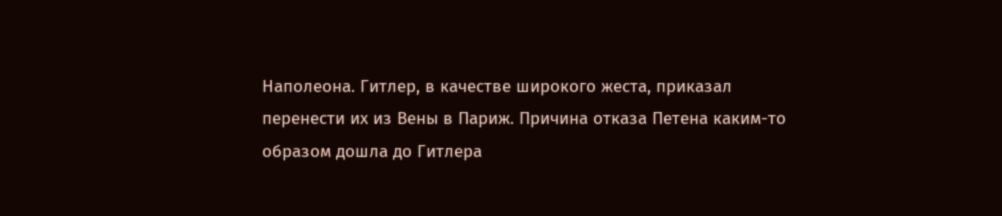Наполеона. Гитлер, в качестве широкого жеста, приказал перенести их из Вены в Париж. Причина отказа Петена каким-то образом дошла до Гитлера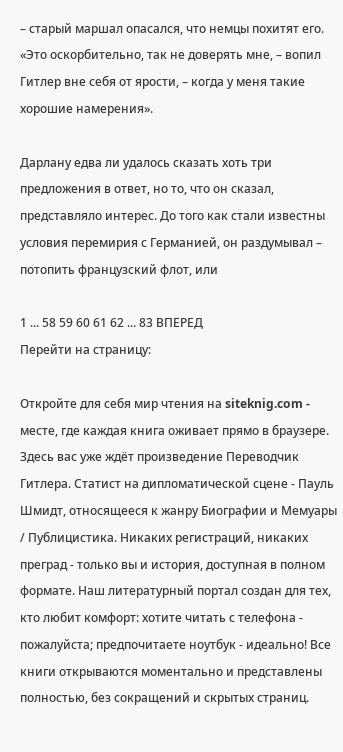– старый маршал опасался, что немцы похитят его. «Это оскорбительно, так не доверять мне, – вопил Гитлер вне себя от ярости, – когда у меня такие хорошие намерения».

Дарлану едва ли удалось сказать хоть три предложения в ответ, но то, что он сказал, представляло интерес. До того как стали известны условия перемирия с Германией, он раздумывал – потопить французский флот, или

1 ... 58 59 60 61 62 ... 83 ВПЕРЕД
Перейти на страницу:

Откройте для себя мир чтения на siteknig.com - месте, где каждая книга оживает прямо в браузере. Здесь вас уже ждёт произведение Переводчик Гитлера. Статист на дипломатической сцене - Пауль Шмидт, относящееся к жанру Биографии и Мемуары / Публицистика. Никаких регистраций, никаких преград - только вы и история, доступная в полном формате. Наш литературный портал создан для тех, кто любит комфорт: хотите читать с телефона - пожалуйста; предпочитаете ноутбук - идеально! Все книги открываются моментально и представлены полностью, без сокращений и скрытых страниц.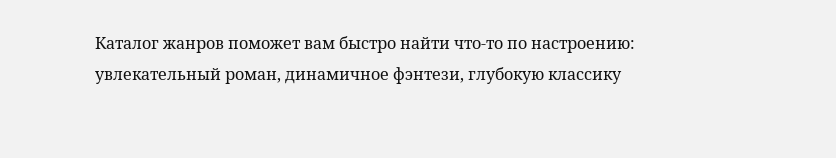Каталог жанров поможет вам быстро найти что-то по настроению: увлекательный роман, динамичное фэнтези, глубокую классику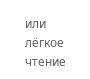или лёгкое чтение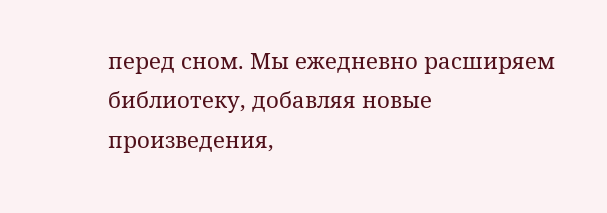перед сном. Мы ежедневно расширяем библиотеку, добавляя новые произведения,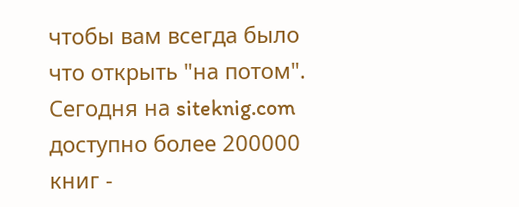чтобы вам всегда было что открыть "на потом". Сегодня на siteknig.com доступно более 200000 книг -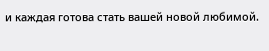и каждая готова стать вашей новой любимой.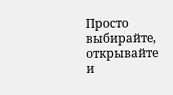Просто выбирайте, открывайте и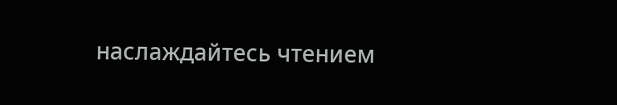наслаждайтесь чтением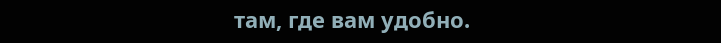там, где вам удобно.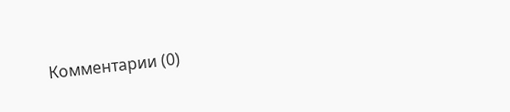Комментарии (0)